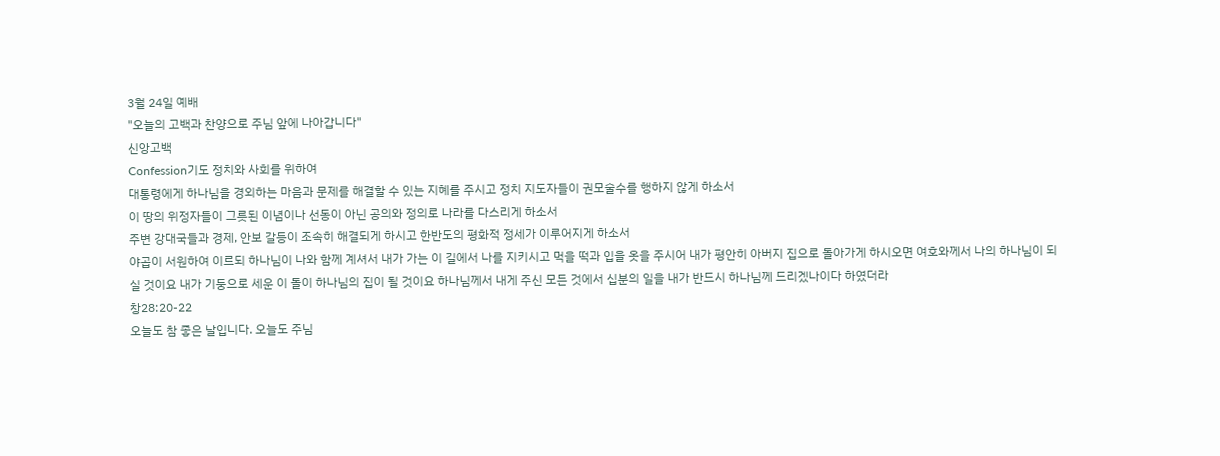3월 24일 예배
"오늘의 고백과 찬양으로 주님 앞에 나아갑니다"
신앙고백
Confession기도 정치와 사회를 위하여
대통령에게 하나님을 경외하는 마음과 문제를 해결할 수 있는 지혜를 주시고 정치 지도자들이 권모술수를 행하지 않게 하소서
이 땅의 위정자들이 그릇된 이념이나 선동이 아닌 공의와 정의로 나라를 다스리게 하소서
주변 강대국들과 경제, 안보 갈등이 조속히 해결되게 하시고 한반도의 평화적 정세가 이루어지게 하소서
야곱이 서원하여 이르되 하나님이 나와 함께 계셔서 내가 가는 이 길에서 나를 지키시고 먹을 떡과 입을 옷을 주시어 내가 평안히 아버지 집으로 돌아가게 하시오면 여호와께서 나의 하나님이 되실 것이요 내가 기둥으로 세운 이 돌이 하나님의 집이 될 것이요 하나님께서 내게 주신 모든 것에서 십분의 일을 내가 반드시 하나님께 드리겠나이다 하였더라
창28:20-22
오늘도 참 좋은 날입니다. 오늘도 주님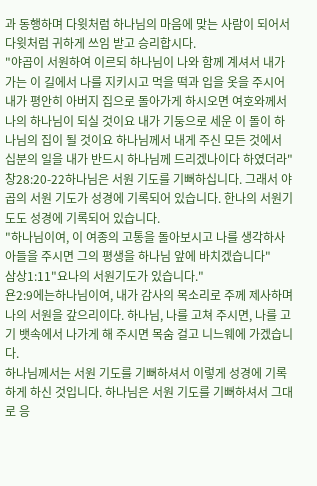과 동행하며 다윗처럼 하나님의 마음에 맞는 사람이 되어서 다윗처럼 귀하게 쓰임 받고 승리합시다.
"야곱이 서원하여 이르되 하나님이 나와 함께 계셔서 내가 가는 이 길에서 나를 지키시고 먹을 떡과 입을 옷을 주시어 내가 평안히 아버지 집으로 돌아가게 하시오면 여호와께서 나의 하나님이 되실 것이요 내가 기둥으로 세운 이 돌이 하나님의 집이 될 것이요 하나님께서 내게 주신 모든 것에서 십분의 일을 내가 반드시 하나님께 드리겠나이다 하였더라"
창28:20-22하나님은 서원 기도를 기뻐하십니다. 그래서 야곱의 서원 기도가 성경에 기록되어 있습니다. 한나의 서원기도도 성경에 기록되어 있습니다.
"하나님이여, 이 여종의 고통을 돌아보시고 나를 생각하사 아들을 주시면 그의 평생을 하나님 앞에 바치겠습니다"
삼상1:11"요나의 서원기도가 있습니다."
욘2:9에는하나님이여, 내가 감사의 목소리로 주께 제사하며 나의 서원을 갚으리이다. 하나님, 나를 고쳐 주시면, 나를 고기 뱃속에서 나가게 해 주시면 목숨 걸고 니느웨에 가겠습니다.
하나님께서는 서원 기도를 기뻐하셔서 이렇게 성경에 기록하게 하신 것입니다. 하나님은 서원 기도를 기뻐하셔서 그대로 응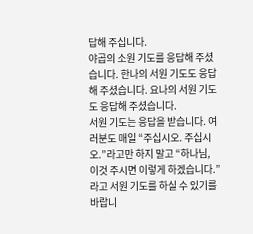답해 주십니다.
야곱의 소원 기도를 응답해 주셨습니다. 한나의 서원 기도도 응답해 주셨습니다. 요나의 서원 기도도 응답해 주셨습니다.
서원 기도는 응답을 받습니다. 여러분도 매일 “주십시오. 주십시오.”라고만 하지 말고 “하나님, 이것 주시면 이렇게 하겠습니다.”라고 서원 기도를 하실 수 있기를 바랍니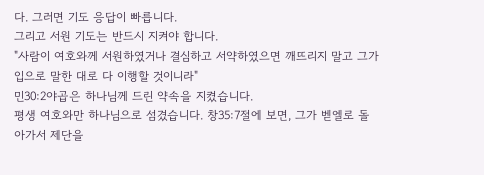다. 그러면 기도 응답이 빠릅니다.
그리고 서원 기도는 반드시 지켜야 합니다.
"사람이 여호와께 서원하였거나 결심하고 서약하였으면 깨뜨리지 말고 그가 입으로 말한 대로 다 이행할 것이니라"
민30:2야곱은 하나님께 드린 약속을 지켰습니다.
평생 여호와만 하나님으로 섬겼습니다. 창35:7절에 보면, 그가 벧엘로 돌아가서 제단을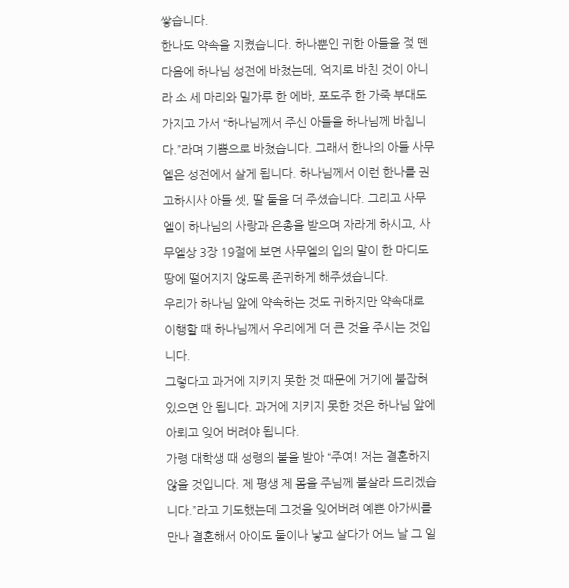쌓습니다.
한나도 약속을 지켰습니다. 하나뿐인 귀한 아들을 젖 뗀 다음에 하나님 성전에 바쳤는데, 억지로 바친 것이 아니라 소 세 마리와 밀가루 한 에바, 포도주 한 가죽 부대도 가지고 가서 “하나님께서 주신 아들을 하나님께 바칩니다.”라며 기쁨으로 바쳤습니다. 그래서 한나의 아들 사무엘은 성전에서 살게 됩니다. 하나님께서 이런 한나를 권고하시사 아들 셋, 딸 둘을 더 주셨습니다. 그리고 사무엘이 하나님의 사랑과 은총을 받으며 자라게 하시고, 사무엘상 3장 19절에 보면 사무엘의 입의 말이 한 마디도 땅에 떨어지지 않도록 존귀하게 해주셨습니다.
우리가 하나님 앞에 약속하는 것도 귀하지만 약속대로 이행할 때 하나님께서 우리에게 더 큰 것을 주시는 것입니다.
그렇다고 과거에 지키지 못한 것 때문에 거기에 붙잡혀 있으면 안 됩니다. 과거에 지키지 못한 것은 하나님 앞에 아뢰고 잊어 버려야 됩니다.
가령 대학생 때 성령의 불을 받아 “주여! 저는 결혼하지 않을 것입니다. 제 평생 제 몸을 주님께 불살라 드리겠습니다.”라고 기도했는데 그것을 잊어버려 예쁜 아가씨를 만나 결혼해서 아이도 둘이나 낳고 살다가 어느 날 그 일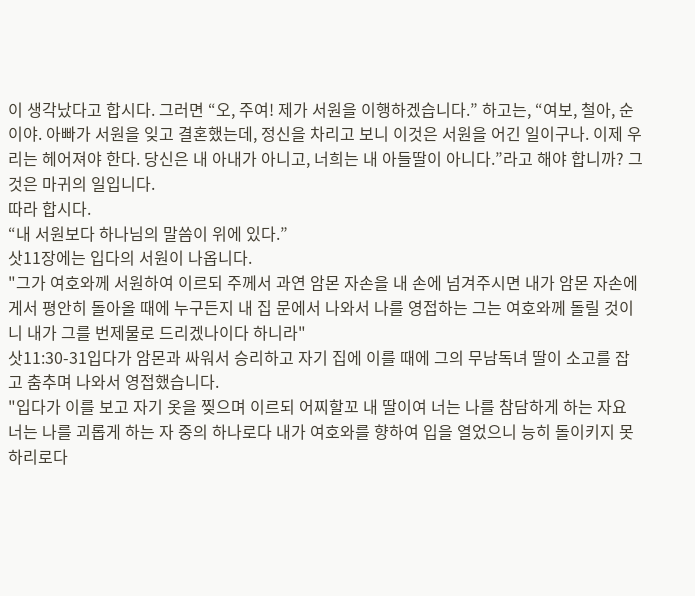이 생각났다고 합시다. 그러면 “오, 주여! 제가 서원을 이행하겠습니다.” 하고는, “여보, 철아, 순이야. 아빠가 서원을 잊고 결혼했는데, 정신을 차리고 보니 이것은 서원을 어긴 일이구나. 이제 우리는 헤어져야 한다. 당신은 내 아내가 아니고, 너희는 내 아들딸이 아니다.”라고 해야 합니까? 그것은 마귀의 일입니다.
따라 합시다.
“내 서원보다 하나님의 말씀이 위에 있다.”
삿11장에는 입다의 서원이 나옵니다.
"그가 여호와께 서원하여 이르되 주께서 과연 암몬 자손을 내 손에 넘겨주시면 내가 암몬 자손에게서 평안히 돌아올 때에 누구든지 내 집 문에서 나와서 나를 영접하는 그는 여호와께 돌릴 것이니 내가 그를 번제물로 드리겠나이다 하니라"
삿11:30-31입다가 암몬과 싸워서 승리하고 자기 집에 이를 때에 그의 무남독녀 딸이 소고를 잡고 춤추며 나와서 영접했습니다.
"입다가 이를 보고 자기 옷을 찢으며 이르되 어찌할꼬 내 딸이여 너는 나를 참담하게 하는 자요 너는 나를 괴롭게 하는 자 중의 하나로다 내가 여호와를 향하여 입을 열었으니 능히 돌이키지 못하리로다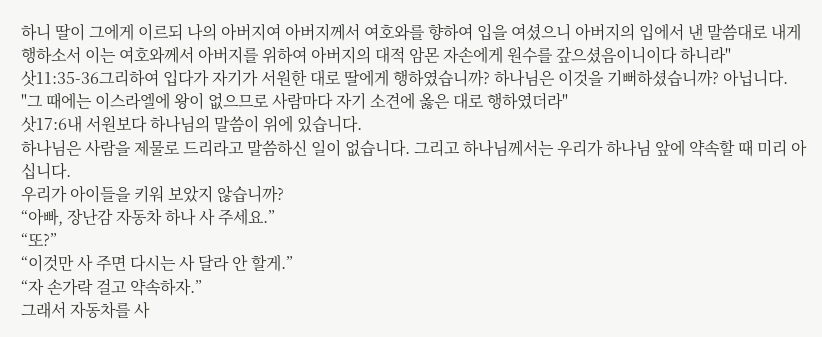하니 딸이 그에게 이르되 나의 아버지여 아버지께서 여호와를 향하여 입을 여셨으니 아버지의 입에서 낸 말씀대로 내게 행하소서 이는 여호와께서 아버지를 위하여 아버지의 대적 암몬 자손에게 원수를 갚으셨음이니이다 하니라"
삿11:35-36그리하여 입다가 자기가 서원한 대로 딸에게 행하였습니까? 하나님은 이것을 기뻐하셨습니까? 아닙니다.
"그 때에는 이스라엘에 왕이 없으므로 사람마다 자기 소견에 옳은 대로 행하였더라"
삿17:6내 서원보다 하나님의 말씀이 위에 있습니다.
하나님은 사람을 제물로 드리라고 말씀하신 일이 없습니다. 그리고 하나님께서는 우리가 하나님 앞에 약속할 때 미리 아십니다.
우리가 아이들을 키워 보았지 않습니까?
“아빠, 장난감 자동차 하나 사 주세요.”
“또?”
“이것만 사 주면 다시는 사 달라 안 할게.”
“자 손가락 걸고 약속하자.”
그래서 자동차를 사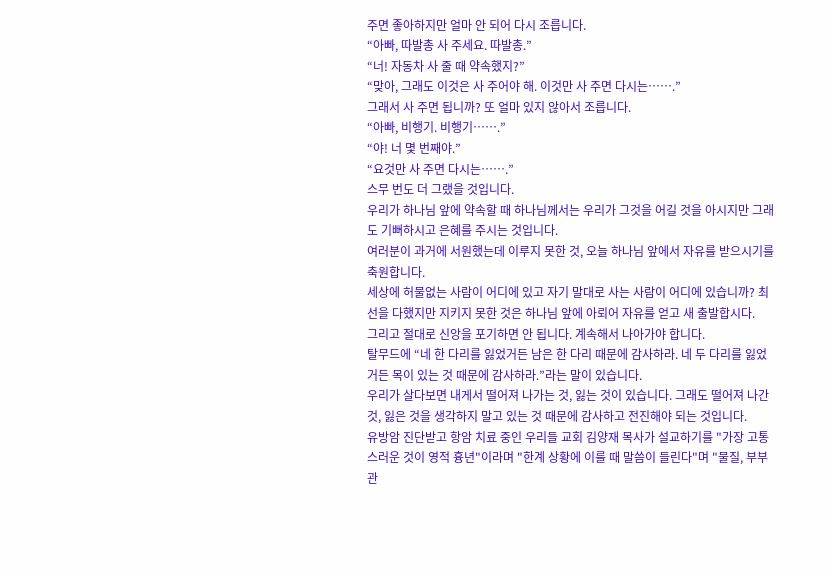주면 좋아하지만 얼마 안 되어 다시 조릅니다.
“아빠, 따발총 사 주세요. 따발총.”
“너! 자동차 사 줄 때 약속했지?”
“맞아, 그래도 이것은 사 주어야 해. 이것만 사 주면 다시는…….”
그래서 사 주면 됩니까? 또 얼마 있지 않아서 조릅니다.
“아빠, 비행기. 비행기…….”
“야! 너 몇 번째야.”
“요것만 사 주면 다시는…….”
스무 번도 더 그랬을 것입니다.
우리가 하나님 앞에 약속할 때 하나님께서는 우리가 그것을 어길 것을 아시지만 그래도 기뻐하시고 은혜를 주시는 것입니다.
여러분이 과거에 서원했는데 이루지 못한 것, 오늘 하나님 앞에서 자유를 받으시기를 축원합니다.
세상에 허물없는 사람이 어디에 있고 자기 말대로 사는 사람이 어디에 있습니까? 최선을 다했지만 지키지 못한 것은 하나님 앞에 아뢰어 자유를 얻고 새 출발합시다.
그리고 절대로 신앙을 포기하면 안 됩니다. 계속해서 나아가야 합니다.
탈무드에 “네 한 다리를 잃었거든 남은 한 다리 때문에 감사하라. 네 두 다리를 잃었거든 목이 있는 것 때문에 감사하라.”라는 말이 있습니다.
우리가 살다보면 내게서 떨어져 나가는 것, 잃는 것이 있습니다. 그래도 떨어져 나간 것, 잃은 것을 생각하지 말고 있는 것 때문에 감사하고 전진해야 되는 것입니다.
유방암 진단받고 항암 치료 중인 우리들 교회 김양재 목사가 설교하기를 "가장 고통스러운 것이 영적 흉년"이라며 "한계 상황에 이를 때 말씀이 들린다"며 "물질, 부부관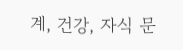계, 건강, 자식 문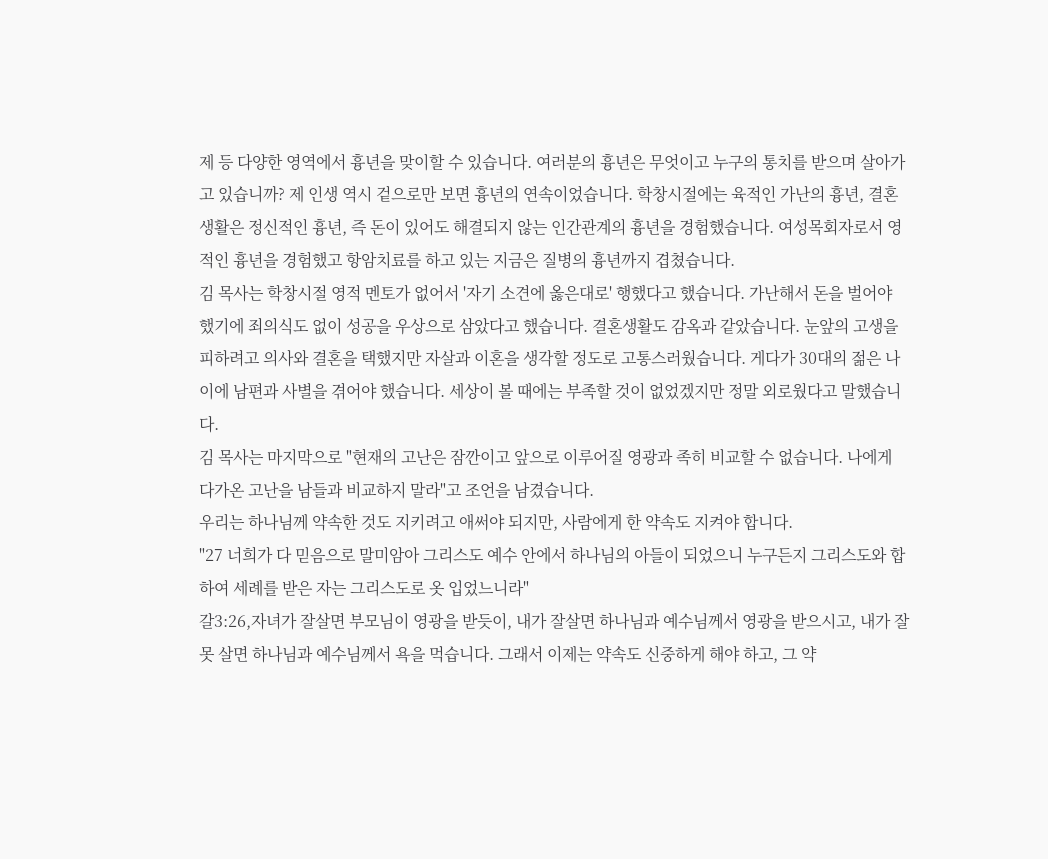제 등 다양한 영역에서 흉년을 맞이할 수 있습니다. 여러분의 흉년은 무엇이고 누구의 통치를 받으며 살아가고 있습니까? 제 인생 역시 겉으로만 보면 흉년의 연속이었습니다. 학창시절에는 육적인 가난의 흉년, 결혼생활은 정신적인 흉년, 즉 돈이 있어도 해결되지 않는 인간관계의 흉년을 경험했습니다. 여성목회자로서 영적인 흉년을 경험했고 항암치료를 하고 있는 지금은 질병의 흉년까지 겹쳤습니다.
김 목사는 학창시절 영적 멘토가 없어서 '자기 소견에 옳은대로' 행했다고 했습니다. 가난해서 돈을 벌어야 했기에 죄의식도 없이 성공을 우상으로 삼았다고 했습니다. 결혼생활도 감옥과 같았습니다. 눈앞의 고생을 피하려고 의사와 결혼을 택했지만 자살과 이혼을 생각할 정도로 고통스러웠습니다. 게다가 30대의 젊은 나이에 남편과 사별을 겪어야 했습니다. 세상이 볼 때에는 부족할 것이 없었겠지만 정말 외로웠다고 말했습니다.
김 목사는 마지막으로 "현재의 고난은 잠깐이고 앞으로 이루어질 영광과 족히 비교할 수 없습니다. 나에게 다가온 고난을 남들과 비교하지 말라"고 조언을 남겼습니다.
우리는 하나님께 약속한 것도 지키려고 애써야 되지만, 사람에게 한 약속도 지켜야 합니다.
"27 너희가 다 믿음으로 말미암아 그리스도 예수 안에서 하나님의 아들이 되었으니 누구든지 그리스도와 합하여 세례를 받은 자는 그리스도로 옷 입었느니라"
갈3:26,자녀가 잘살면 부모님이 영광을 받듯이, 내가 잘살면 하나님과 예수님께서 영광을 받으시고, 내가 잘못 살면 하나님과 예수님께서 욕을 먹습니다. 그래서 이제는 약속도 신중하게 해야 하고, 그 약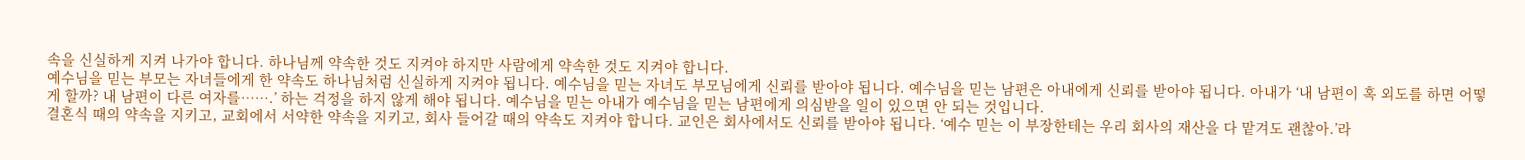속을 신실하게 지켜 나가야 합니다. 하나님께 약속한 것도 지켜야 하지만 사람에게 약속한 것도 지켜야 합니다.
예수님을 믿는 부모는 자녀들에게 한 약속도 하나님처럼 신실하게 지켜야 됩니다. 예수님을 믿는 자녀도 부모님에게 신뢰를 받아야 됩니다. 예수님을 믿는 남편은 아내에게 신뢰를 받아야 됩니다. 아내가 ‘내 남편이 혹 외도를 하면 어떻게 할까? 내 남편이 다른 여자를…….’ 하는 걱정을 하지 않게 해야 됩니다. 예수님을 믿는 아내가 예수님을 믿는 남편에게 의심받을 일이 있으면 안 되는 것입니다.
결혼식 때의 약속을 지키고, 교회에서 서약한 약속을 지키고, 회사 들어갈 때의 약속도 지켜야 합니다. 교인은 회사에서도 신뢰를 받아야 됩니다. ‘예수 믿는 이 부장한테는 우리 회사의 재산을 다 맡겨도 괜찮아.’라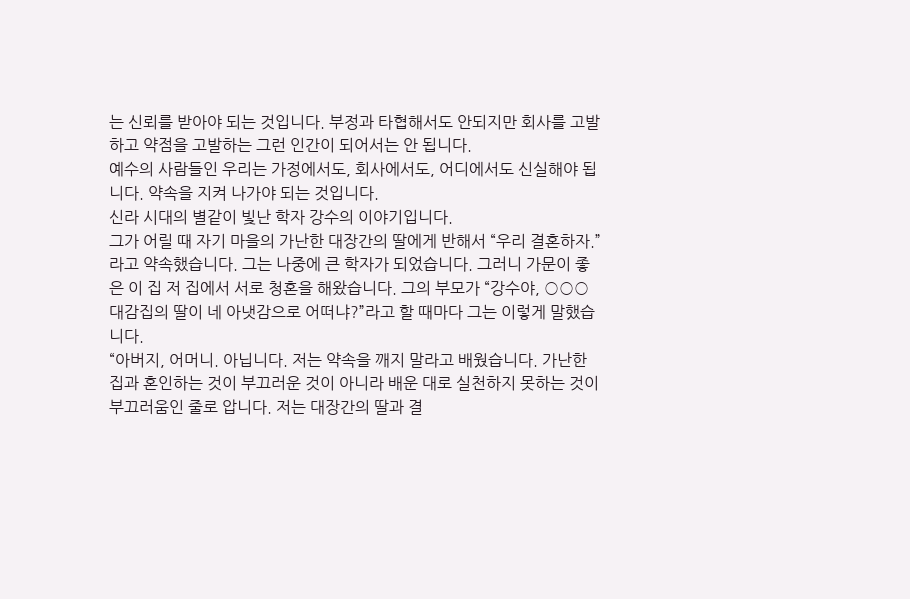는 신뢰를 받아야 되는 것입니다. 부정과 타협해서도 안되지만 회사를 고발하고 약점을 고발하는 그런 인간이 되어서는 안 됩니다.
예수의 사람들인 우리는 가정에서도, 회사에서도, 어디에서도 신실해야 됩니다. 약속을 지켜 나가야 되는 것입니다.
신라 시대의 별같이 빛난 학자 강수의 이야기입니다.
그가 어릴 때 자기 마을의 가난한 대장간의 딸에게 반해서 “우리 결혼하자.”라고 약속했습니다. 그는 나중에 큰 학자가 되었습니다. 그러니 가문이 좋은 이 집 저 집에서 서로 청혼을 해왔습니다. 그의 부모가 “강수야, ○○○ 대감집의 딸이 네 아냇감으로 어떠냐?”라고 할 때마다 그는 이렇게 말했습니다.
“아버지, 어머니. 아닙니다. 저는 약속을 깨지 말라고 배웠습니다. 가난한 집과 혼인하는 것이 부끄러운 것이 아니라 배운 대로 실천하지 못하는 것이 부끄러움인 줄로 압니다. 저는 대장간의 딸과 결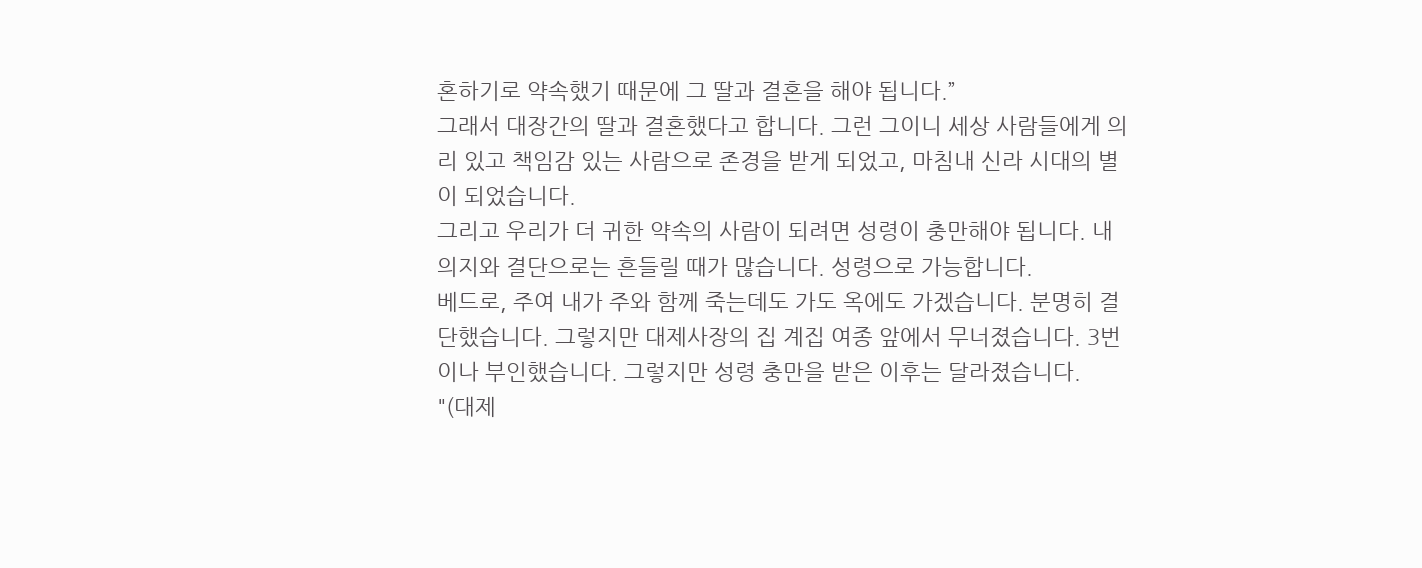혼하기로 약속했기 때문에 그 딸과 결혼을 해야 됩니다.”
그래서 대장간의 딸과 결혼했다고 합니다. 그런 그이니 세상 사람들에게 의리 있고 책임감 있는 사람으로 존경을 받게 되었고, 마침내 신라 시대의 별이 되었습니다.
그리고 우리가 더 귀한 약속의 사람이 되려면 성령이 충만해야 됩니다. 내 의지와 결단으로는 흔들릴 때가 많습니다. 성령으로 가능합니다.
베드로, 주여 내가 주와 함께 죽는데도 가도 옥에도 가겠습니다. 분명히 결단했습니다. 그렇지만 대제사장의 집 계집 여종 앞에서 무너졌습니다. 3번이나 부인했습니다. 그렇지만 성령 충만을 받은 이후는 달라졌습니다.
"(대제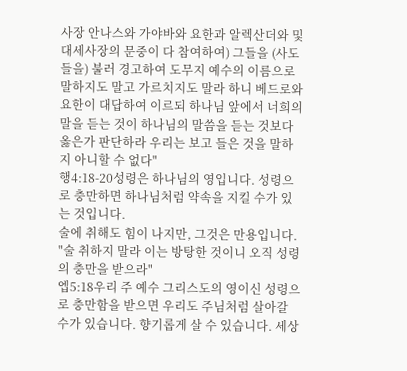사장 안나스와 가야바와 요한과 알렉산더와 및 대세사장의 문중이 다 참여하여) 그들을 (사도들을) 불러 경고하여 도무지 예수의 이름으로 말하지도 말고 가르치지도 말라 하니 베드로와 요한이 대답하여 이르되 하나님 앞에서 너희의 말을 듣는 것이 하나님의 말씀을 듣는 것보다 옳은가 판단하라 우리는 보고 들은 것을 말하지 아니할 수 없다"
행4:18-20성령은 하나님의 영입니다. 성령으로 충만하면 하나님처럼 약속을 지킬 수가 있는 것입니다.
술에 취해도 힘이 나지만, 그것은 만용입니다.
"술 취하지 말라 이는 방탕한 것이니 오직 성령의 충만을 받으라"
엡5:18우리 주 예수 그리스도의 영이신 성령으로 충만함을 받으면 우리도 주님처럼 살아갈 수가 있습니다. 향기롭게 살 수 있습니다. 세상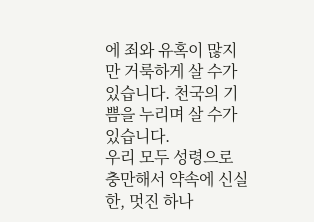에 죄와 유혹이 많지만 거룩하게 살 수가 있습니다. 천국의 기쁨을 누리며 살 수가 있습니다.
우리 모두 성령으로 충만해서 약속에 신실한, 멋진 하나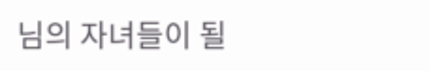님의 자녀들이 될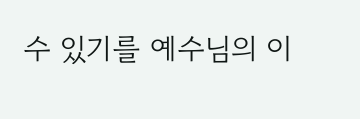수 있기를 예수님의 이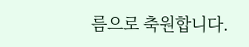름으로 축원합니다.